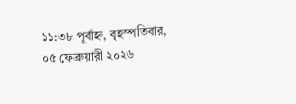১১:৩৮ পূর্বাহ্ন, বৃহস্পতিবার, ০৫ ফেব্রুয়ারী ২০২৬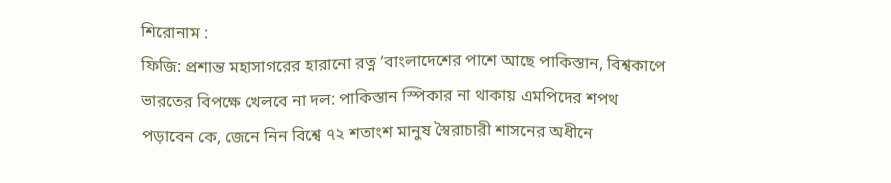শিরোনাম :
ফিজি: প্রশান্ত মহাসাগরের হারানো রত্ন ‘বাংলাদেশের পাশে আছে পাকিস্তান, বিশ্বকাপে ভারতের বিপক্ষে খেলবে না দল: পাকিস্তান স্পিকার না থাকায় এমপিদের শপথ পড়াবেন কে, জেনে নিন বিশ্বে ৭২ শতাংশ মানুষ স্বৈরাচারী শাসনের অধীনে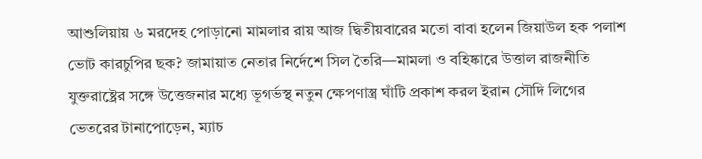আশুলিয়ায় ৬ মরদেহ পোড়ানো মামলার রায় আজ দ্বিতীয়বারের মতো বাবা হলেন জিয়াউল হক পলাশ ভোট কারচুপির ছক? জামায়াত নেতার নির্দেশে সিল তৈরি—মামলা ও বহিষ্কারে উত্তাল রাজনীতি যুক্তরাষ্ট্রের সঙ্গে উত্তেজনার মধ্যে ভূগর্ভস্থ নতুন ক্ষেপণাস্ত্র ঘাঁটি প্রকাশ করল ইরান সৌদি লিগের ভেতরের টানাপোড়েন, ম্যাচ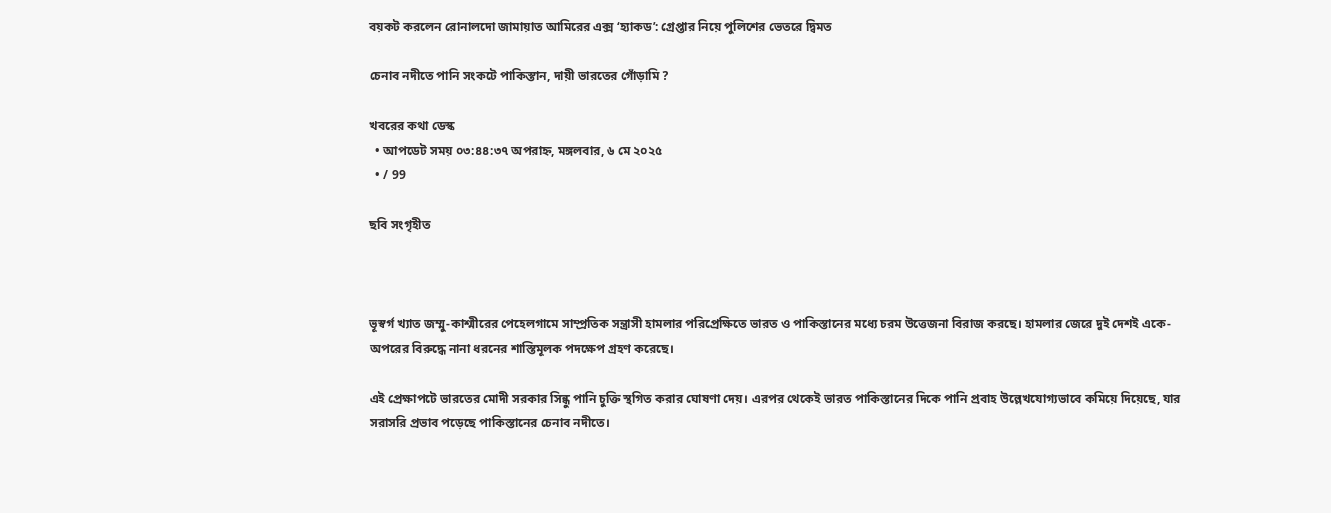বয়কট করলেন রোনালদো জামায়াত আমিরের এক্স ‘হ্যাকড’: গ্রেপ্তার নিয়ে পুলিশের ভেতরে দ্বিমত

চেনাব নদীতে পানি সংকটে পাকিস্তান, দায়ী ভারতের গোঁড়ামি ?

খবরের কথা ডেস্ক
  • আপডেট সময় ০৩:৪৪:৩৭ অপরাহ্ন, মঙ্গলবার, ৬ মে ২০২৫
  • / 99

ছবি সংগৃহীত



ভূস্বর্গ খ্যাত জম্মু-কাশ্মীরের পেহেলগামে সাম্প্রতিক সন্ত্রাসী হামলার পরিপ্রেক্ষিতে ভারত ও পাকিস্তানের মধ্যে চরম উত্তেজনা বিরাজ করছে। হামলার জেরে দুই দেশই একে-অপরের বিরুদ্ধে নানা ধরনের শাস্তিমূলক পদক্ষেপ গ্রহণ করেছে।

এই প্রেক্ষাপটে ভারতের মোদী সরকার সিন্ধু পানি চুক্তি স্থগিত করার ঘোষণা দেয়। এরপর থেকেই ভারত পাকিস্তানের দিকে পানি প্রবাহ উল্লেখযোগ্যভাবে কমিয়ে দিয়েছে, যার সরাসরি প্রভাব পড়েছে পাকিস্তানের চেনাব নদীতে।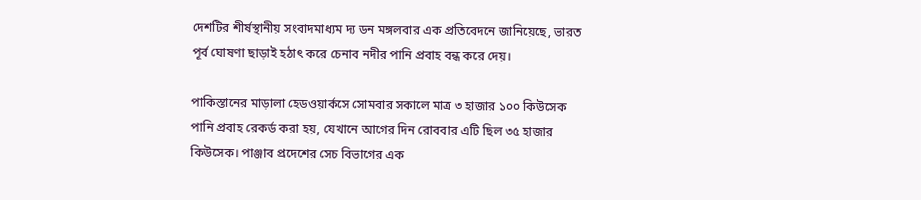দেশটির শীর্ষস্থানীয় সংবাদমাধ্যম দ্য ডন মঙ্গলবার এক প্রতিবেদনে জানিয়েছে, ভারত পূর্ব ঘোষণা ছাড়াই হঠাৎ করে চেনাব নদীর পানি প্রবাহ বন্ধ করে দেয়।

পাকিস্তানের মাড়ালা হেডওয়ার্কসে সোমবার সকালে মাত্র ৩ হাজার ১০০ কিউসেক পানি প্রবাহ রেকর্ড করা হয়, যেখানে আগের দিন রোববার এটি ছিল ৩৫ হাজার কিউসেক। পাঞ্জাব প্রদেশের সেচ বিভাগের এক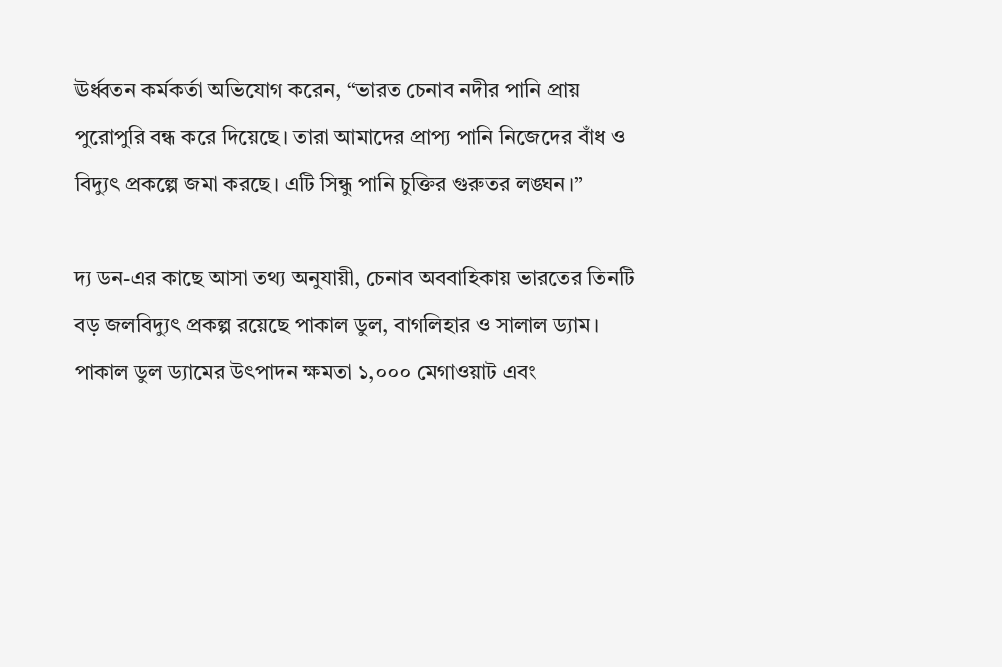ঊর্ধ্বতন কর্মকর্তা অভিযোগ করেন, “ভারত চেনাব নদীর পানি প্রায় পুরোপুরি বন্ধ করে দিয়েছে। তারা আমাদের প্রাপ্য পানি নিজেদের বাঁধ ও বিদ্যুৎ প্রকল্পে জমা করছে। এটি সিন্ধু পানি চুক্তির গুরুতর লঙ্ঘন।”

দ্য ডন-এর কাছে আসা তথ্য অনুযায়ী, চেনাব অববাহিকায় ভারতের তিনটি বড় জলবিদ্যুৎ প্রকল্প রয়েছে পাকাল ডুল, বাগলিহার ও সালাল ড্যাম। পাকাল ডুল ড্যামের উৎপাদন ক্ষমতা ১,০০০ মেগাওয়াট এবং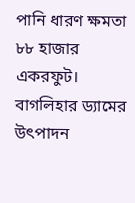পানি ধারণ ক্ষমতা ৮৮ হাজার একরফুট। বাগলিহার ড্যামের উৎপাদন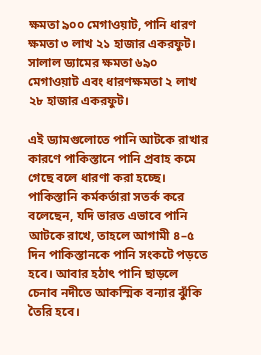ক্ষমতা ৯০০ মেগাওয়াট, পানি ধারণ ক্ষমতা ৩ লাখ ২১ হাজার একরফুট। সালাল ড্যামের ক্ষমতা ৬৯০ মেগাওয়াট এবং ধারণক্ষমতা ২ লাখ ২৮ হাজার একরফুট।

এই ড্যামগুলোতে পানি আটকে রাখার কারণে পাকিস্তানে পানি প্রবাহ কমে গেছে বলে ধারণা করা হচ্ছে। পাকিস্তানি কর্মকর্তারা সতর্ক করে বলেছেন, যদি ভারত এভাবে পানি আটকে রাখে, তাহলে আগামী ৪–৫ দিন পাকিস্তানকে পানি সংকটে পড়তে হবে। আবার হঠাৎ পানি ছাড়লে চেনাব নদীতে আকস্মিক বন্যার ঝুঁকি তৈরি হবে।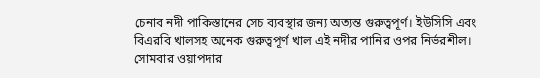চেনাব নদী পাকিস্তানের সেচ ব্যবস্থার জন্য অত্যন্ত গুরুত্বপূর্ণ। ইউসিসি এবং বিএরবি খালসহ অনেক গুরুত্বপূর্ণ খাল এই নদীর পানির ওপর নির্ভরশীল। সোমবার ওয়াপদার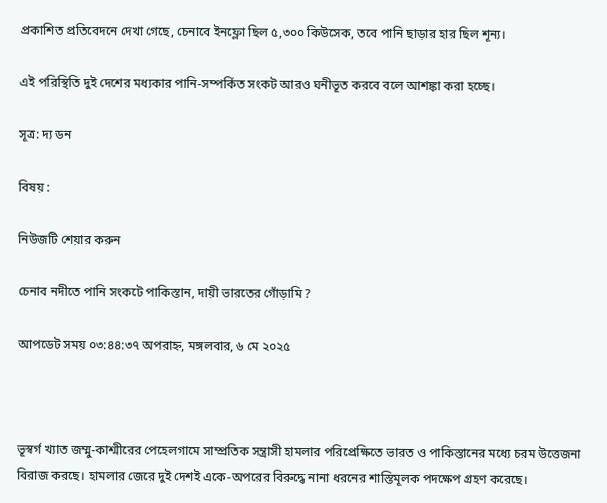প্রকাশিত প্রতিবেদনে দেখা গেছে, চেনাবে ইনফ্লো ছিল ৫,৩০০ কিউসেক, তবে পানি ছাড়ার হার ছিল শূন্য।

এই পরিস্থিতি দুই দেশের মধ্যকার পানি-সম্পর্কিত সংকট আরও ঘনীভূত করবে বলে আশঙ্কা করা হচ্ছে।

সূত্র: দ্য ডন

বিষয় :

নিউজটি শেয়ার করুন

চেনাব নদীতে পানি সংকটে পাকিস্তান, দায়ী ভারতের গোঁড়ামি ?

আপডেট সময় ০৩:৪৪:৩৭ অপরাহ্ন, মঙ্গলবার, ৬ মে ২০২৫



ভূস্বর্গ খ্যাত জম্মু-কাশ্মীরের পেহেলগামে সাম্প্রতিক সন্ত্রাসী হামলার পরিপ্রেক্ষিতে ভারত ও পাকিস্তানের মধ্যে চরম উত্তেজনা বিরাজ করছে। হামলার জেরে দুই দেশই একে-অপরের বিরুদ্ধে নানা ধরনের শাস্তিমূলক পদক্ষেপ গ্রহণ করেছে।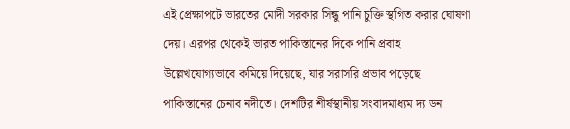এই প্রেক্ষাপটে ভারতের মোদী সরকার সিন্ধু পানি চুক্তি স্থগিত করার ঘোষণা দেয়। এরপর থেকেই ভারত পাকিস্তানের দিকে পানি প্রবাহ উল্লেখযোগ্যভাবে কমিয়ে দিয়েছে, যার সরাসরি প্রভাব পড়েছে পাকিস্তানের চেনাব নদীতে। দেশটির শীর্ষস্থানীয় সংবাদমাধ্যম দ্য ডন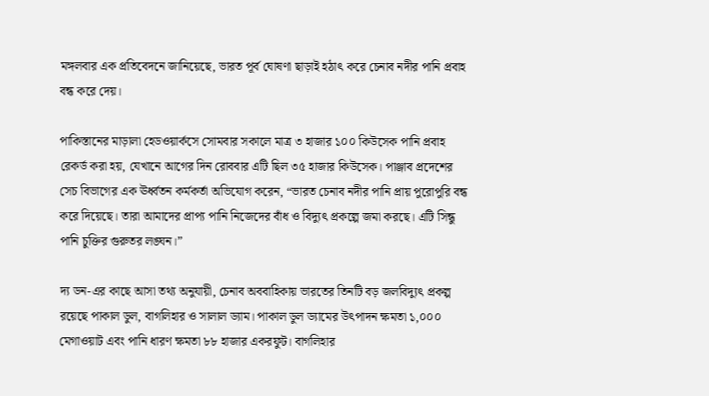মঙ্গলবার এক প্রতিবেদনে জানিয়েছে, ভারত পূর্ব ঘোষণা ছাড়াই হঠাৎ করে চেনাব নদীর পানি প্রবাহ বন্ধ করে দেয়।

পাকিস্তানের মাড়ালা হেডওয়ার্কসে সোমবার সকালে মাত্র ৩ হাজার ১০০ কিউসেক পানি প্রবাহ রেকর্ড করা হয়, যেখানে আগের দিন রোববার এটি ছিল ৩৫ হাজার কিউসেক। পাঞ্জাব প্রদেশের সেচ বিভাগের এক ঊর্ধ্বতন কর্মকর্তা অভিযোগ করেন, “ভারত চেনাব নদীর পানি প্রায় পুরোপুরি বন্ধ করে দিয়েছে। তারা আমাদের প্রাপ্য পানি নিজেদের বাঁধ ও বিদ্যুৎ প্রকল্পে জমা করছে। এটি সিন্ধু পানি চুক্তির গুরুতর লঙ্ঘন।”

দ্য ডন-এর কাছে আসা তথ্য অনুযায়ী, চেনাব অববাহিকায় ভারতের তিনটি বড় জলবিদ্যুৎ প্রকল্প রয়েছে পাকাল ডুল, বাগলিহার ও সালাল ড্যাম। পাকাল ডুল ড্যামের উৎপাদন ক্ষমতা ১,০০০ মেগাওয়াট এবং পানি ধারণ ক্ষমতা ৮৮ হাজার একরফুট। বাগলিহার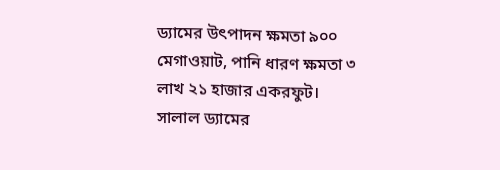ড্যামের উৎপাদন ক্ষমতা ৯০০ মেগাওয়াট, পানি ধারণ ক্ষমতা ৩ লাখ ২১ হাজার একরফুট। সালাল ড্যামের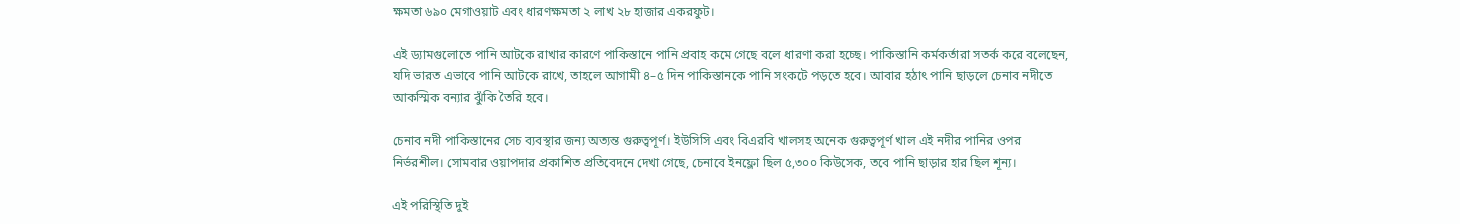ক্ষমতা ৬৯০ মেগাওয়াট এবং ধারণক্ষমতা ২ লাখ ২৮ হাজার একরফুট।

এই ড্যামগুলোতে পানি আটকে রাখার কারণে পাকিস্তানে পানি প্রবাহ কমে গেছে বলে ধারণা করা হচ্ছে। পাকিস্তানি কর্মকর্তারা সতর্ক করে বলেছেন, যদি ভারত এভাবে পানি আটকে রাখে, তাহলে আগামী ৪–৫ দিন পাকিস্তানকে পানি সংকটে পড়তে হবে। আবার হঠাৎ পানি ছাড়লে চেনাব নদীতে আকস্মিক বন্যার ঝুঁকি তৈরি হবে।

চেনাব নদী পাকিস্তানের সেচ ব্যবস্থার জন্য অত্যন্ত গুরুত্বপূর্ণ। ইউসিসি এবং বিএরবি খালসহ অনেক গুরুত্বপূর্ণ খাল এই নদীর পানির ওপর নির্ভরশীল। সোমবার ওয়াপদার প্রকাশিত প্রতিবেদনে দেখা গেছে, চেনাবে ইনফ্লো ছিল ৫,৩০০ কিউসেক, তবে পানি ছাড়ার হার ছিল শূন্য।

এই পরিস্থিতি দুই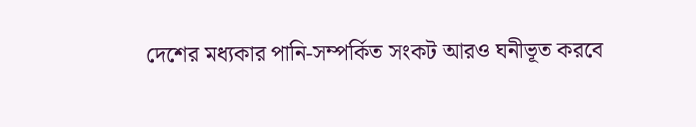দেশের মধ্যকার পানি-সম্পর্কিত সংকট আরও ঘনীভূত করবে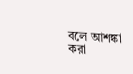বলে আশঙ্কা করা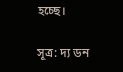হচ্ছে।

সূত্র: দ্য ডন